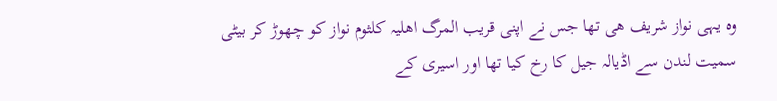وہ یہی نواز شریف ھی تھا جس نے اپنی قریب المرگ اھلیہ کلثوم نواز کو چھوڑ کر بیٹی سمیت لندن سے اڈیالہ جیل کا رخ کیا تھا اور اسیری کے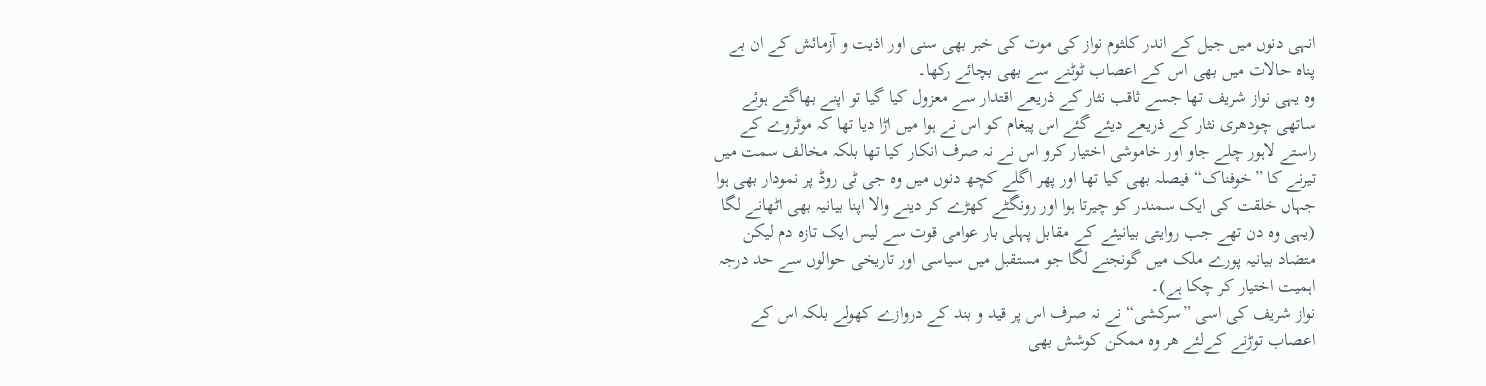انہی دنوں میں جیل کے اندر کلثوم نواز کی موت کی خبر بھی سنی اور اذیت و آزمائش کے ان بے پناہ حالات میں بھی اس کے اعصاب ٹوٹنے سے بھی بچائے رکھا۔
وہ یہی نواز شریف تھا جسے ثاقب نثار کے ذریعے اقتدار سے معزول کیا گیا تو اپنے بھاگتے ہوئے ساتھی چودھری نثار کے ذریعے دیئے گئے اس پیغام کو اس نے ہوا میں اڑا دیا تھا کہ موٹروے کے راستے لاہور چلے جاو اور خاموشی اختیار کرو اس نے نہ صرف انکار کیا تھا بلکہ مخالف سمت میں تیرنے کا ”خوفناک“ فیصلہ بھی کیا تھا اور پھر اگلے کچھ دنوں میں وہ جی ٹی روڈ پر نمودار بھی ہوا جہاں خلقت کی ایک سمندر کو چیرتا ہوا اور رونگٹے کھڑے کر دینے والا اپنا بیانیہ بھی اٹھانے لگا (یہی وہ دن تھے جب روایتی بیانیئے کے مقابل پہلی بار عوامی قوت سے لیس ایک تازہ دم لیکن متضاد بیانیہ پورے ملک میں گونجنے لگا جو مستقبل میں سیاسی اور تاریخی حوالوں سے حد درجہ اہمیت اختیار کر چکا ہے)۔
نواز شریف کی اسی ”سرکشی“ نے نہ صرف اس پر قید و بند کے دروازے کھولے بلکہ اس کے اعصاب توڑنے کےلئے ھر وہ ممکن کوشش بھی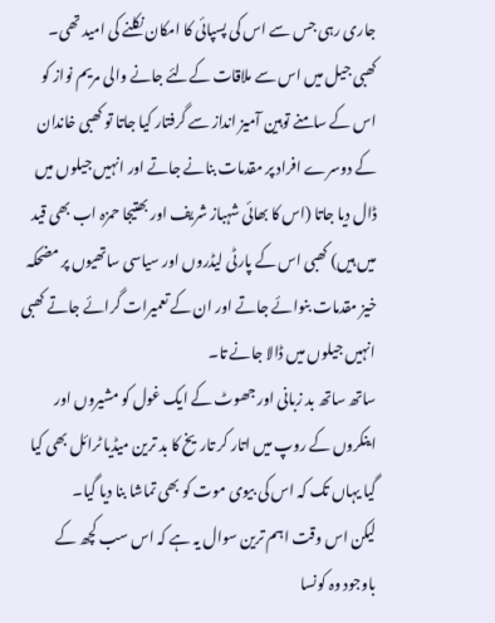جاری رہی جس سے اس کی پسپائی کا امکان نکلنے کی امید تھی۔
کھبی جیل میں اس سے ملاقات کےلئے جانے والی مریم نواز کو اس کے سامنے توہین آمیز انداز سے گرفتار کیا جاتا تو کھبی خاندان کے دوسرے افراد پر مقدمات بنانے جاتے اور انہیں جیلوں میں ڈال دیا جاتا (اس کا بھائی شہباز شریف اور بھتیجا حمزہ اب بھی قید میں ہیں) کھبی اس کے پارٹی لیڈروں اور سیاسی ساتھیوں پر مضحکہ خیز مقدمات بنوائے جاتے اور ان کے تعمیرات گرائے جاتے کھبی انہیں جیلوں میں ڈالا جانے تا۔
ساتھ ساتھ بد زبانی اور جھوٹ کے ایک غول کو مشیروں اور اینکروں کے روپ میں اتار کر تاریخ کا بد ترین میڈیا ٹرائل بھی کیا گیا یہاں تک کہ اس کی بیوی موت کو بھی تماشا بنا دیا گیا۔
لیکن اس وقت اہم ترین سوال یہ ہے کہ اس سب کچھ کے باوجود وہ کونسا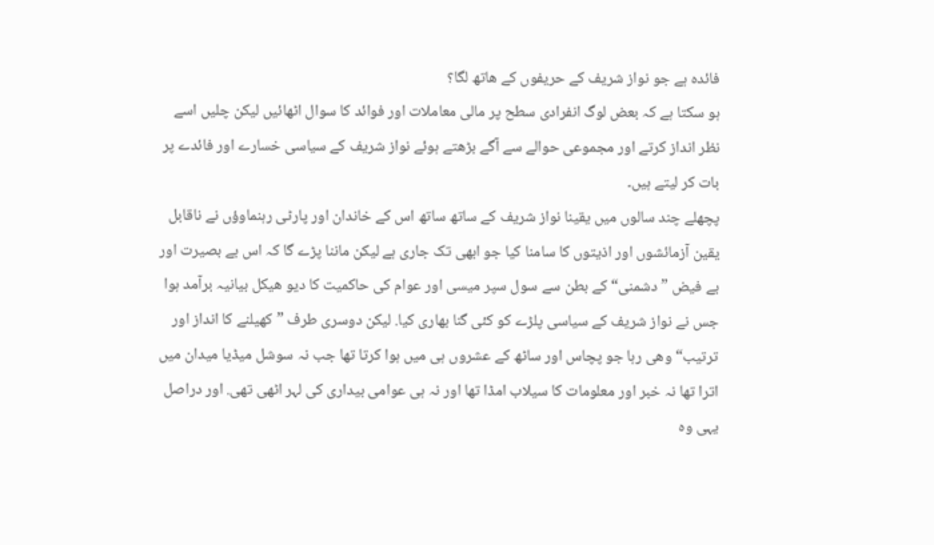فائدہ ہے جو نواز شریف کے حریفوں کے ھاتھ لگا؟
ہو سکتا ہے کہ بعض لوگ انفرادی سطح پر مالی معاملات اور فوائد کا سوال اٹھائیں لیکن چلیں اسے نظر انداز کرتے اور مجموعی حوالے سے آگے بڑھتے ہوئے نواز شریف کے سیاسی خسارے اور فائدے پر بات کر لیتے ہیں۔
پچھلے چند سالوں میں یقینا نواز شریف کے ساتھ ساتھ اس کے خاندان اور پارٹی رہنماوؤں نے ناقابل یقین آزمائشوں اور اذیتوں کا سامنا کیا جو ابھی تک جاری ہے لیکن ماننا پڑے گا کہ اس بے بصیرت اور بے فیض ”دشمنی“ کے بطن سے سول سپر میسی اور عوام کی حاکمیت کا دیو ھیکل بیانیہ برآمد ہوا جس نے نواز شریف کے سیاسی پلڑے کو کئی گنا بھاری کیا. لیکن دوسری طرف ”کھیلنے کا انداز اور ترتیب“ وھی رہا جو پچاس اور ساٹھ کے عشروں ہی میں ہوا کرتا تھا جب نہ سوشل میڈیا میدان میں اترا تھا نہ خبر اور معلومات کا سیلاب امڈا تھا اور نہ ہی عوامی بیداری کی لہر اٹھی تھی. اور دراصل یہی وہ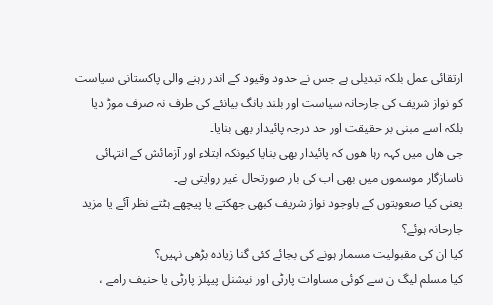ارتقائی عمل بلکہ تبدیلی ہے جس نے حدود وقیود کے اندر رہنے والی پاکستانی سیاست کو نواز شریف کی جارحانہ سیاست اور بلند بانگ بیانئے کی طرف نہ صرف موڑ دیا بلکہ اسے مبنی بر حقیقت اور حد درجہ پائیدار بھی بنایا۔
جی ھاں میں کہہ رہا ھوں کہ پائیدار بھی بنایا کیونکہ ابتلاء اور آزمائش کے انتہائی ناسازگار موسموں میں بھی اب کی بار صورتحال غیر روایتی ہے۔
یعنی کیا صعوبتوں کے باوجود نواز شریف کبھی جھکتے یا پیچھے ہٹتے نظر آئے یا مزید جارحانہ ہوئے؟
کیا ان کی مقبولیت مسمار ہونے کی بجائے کئی گنا زیادہ بڑھی نہیں؟
کیا مسلم لیگ ن سے کوئی مساوات پارٹی اور نیشنل پیپلز پارٹی یا حنیف رامے ،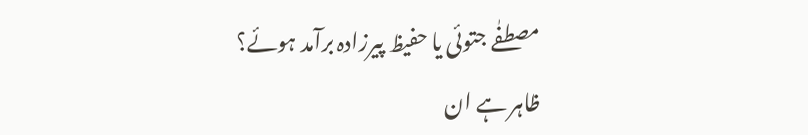مصطفٰے جتوئی یا حفیظ پیرزادہ برآمد ہوئے؟
ظاہر ہے ان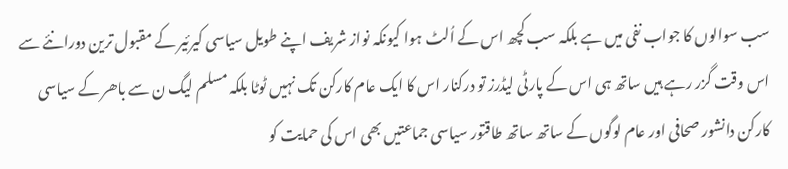سب سوالوں کا جواب نفی میں ہے بلکہ سب کچھ اس کے اُلٹ ہوا کیونکہ نواز شریف اپنے طویل سیاسی کیرئیر کے مقبول ترین دورانئے سے اس وقت گزر رہے ہیں ساتھ ہی اس کے پارٹی لیڈرز تو درکنار اس کا ایک عام کارکن تک نہیں ٹوٹا بلکہ مسلم لیگ ن سے باھر کے سیاسی کارکن دانشور صحافی اور عام لوگوں کے ساتھ ساتھ طاقتور سیاسی جماعتیں بھی اس کی حمایت کو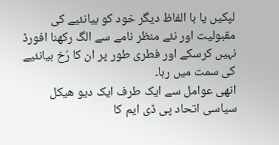لپکیں یا با الفاظ دیگر خود کو بیانئیے کی مقبولیت اور نئے منظر نامے سے الگ رکھنا افورڈ نہیں کرسکے اور فطری طور پر ان کا رُخ بیانئیے کی سمت میں رہا۔
انھی عوامل سے ایک طرف ایک دیو ھیکل سیاسی اتحاد پی ڈی ایم کا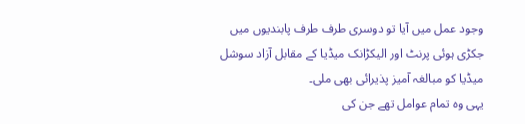وجود عمل میں آیا تو دوسری طرف طرف پابندیوں میں جکڑی ہوئی پرنٹ اور الیکڑانک میڈیا کے مقابل آزاد سوشل میڈیا کو مبالغہ آمیز پذیرائی بھی ملی۔
یہی وہ تمام عوامل تھے جن کی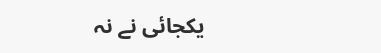یکجائی نے نہ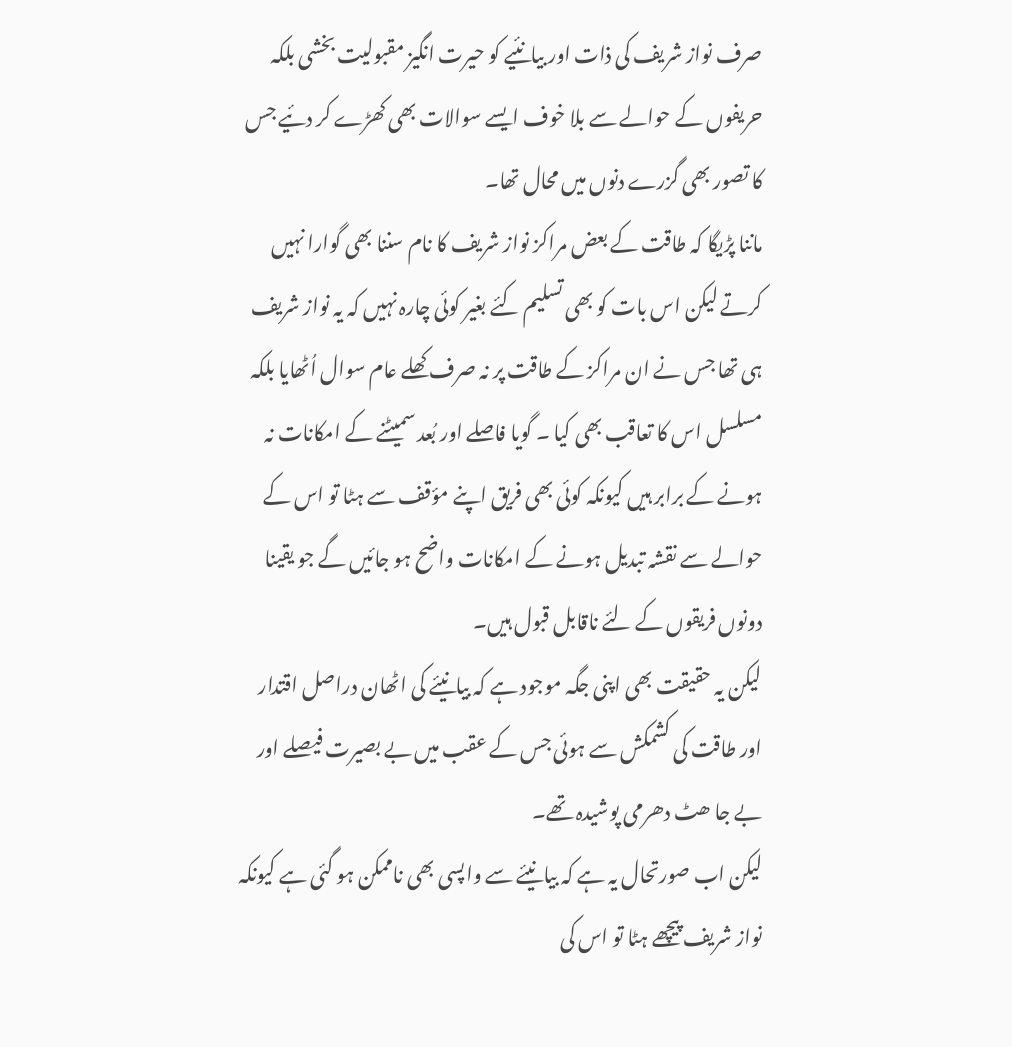صرف نواز شریف کی ذات اور بیانئیے کو حیرت انگیز مقبولیت بخشی بلکہ حریفوں کے حوالے سے بلا خوف ایسے سوالات بھی کھڑے کر دئیے جس کا تصور بھی گزرے دنوں میں محال تھا۔
ماننا پڑیگا کہ طاقت کے بعض مراکز نواز شریف کا نام سننا بھی گوارا نہیں کرتے لیکن اس بات کو بھی تسلیم کئے بغیر کوئی چارہ نہیں کہ یہ نواز شریف ہی تھا جس نے ان مراکز کے طاقت پر نہ صرف کھلے عام سوال اُٹھایا بلکہ مسلسل اس کا تعاقب بھی کیا ۔ گویا فاصلے اور بُعد سمیٹنے کے امکانات نہ ہونے کے برابر ہیں کیونکہ کوئی بھی فریق اپنے مؤقف سے ہٹا تو اس کے حوالے سے نقشہ تبدیل ہونے کے امکانات واضح ہو جائیں گے جو یقینا دونوں فریقوں کے لئے ناقابل قبول ہیں۔
لیکن یہ حقیقت بھی اپنی جگہ موجود ہے کہ بیانیئے کی اٹھان دراصل اقتدار اور طاقت کی کشمکش سے ہوئی جس کے عقب میں بے بصیرت فیصلے اور بے جا ھٹ دھرمی پوشیدہ تھے۔
لیکن اب صورتحال یہ ہے کہ بیانیئے سے واپسی بھی ناممکن ہو گئی ہے کیونکہ نواز شریف پیچھے ہٹا تو اس کی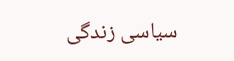سیاسی زندگی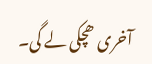آخری ھچکی لے گی۔